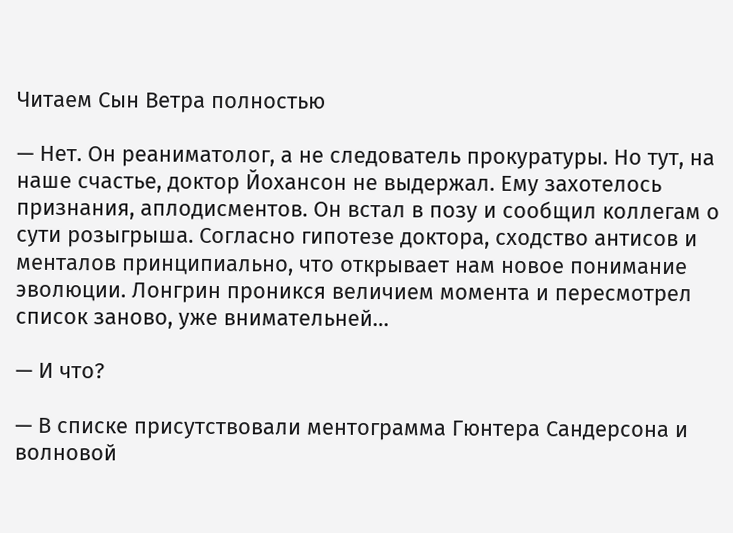Читаем Сын Ветра полностью

— Нет. Он реаниматолог, а не следователь прокуратуры. Но тут, на наше счастье, доктор Йохансон не выдержал. Ему захотелось признания, аплодисментов. Он встал в позу и сообщил коллегам о сути розыгрыша. Согласно гипотезе доктора, сходство антисов и менталов принципиально, что открывает нам новое понимание эволюции. Лонгрин проникся величием момента и пересмотрел список заново, уже внимательней…

— И что?

— В списке присутствовали ментограмма Гюнтера Сандерсона и волновой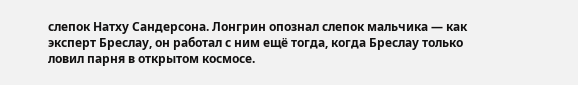слепок Натху Сандерсона. Лонгрин опознал слепок мальчика — как эксперт Бреслау, он работал с ним ещё тогда, когда Бреслау только ловил парня в открытом космосе.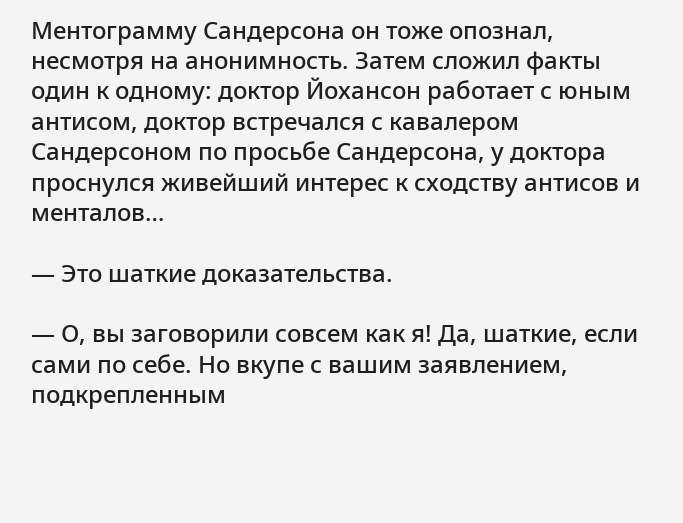Ментограмму Сандерсона он тоже опознал, несмотря на анонимность. Затем сложил факты один к одному: доктор Йохансон работает с юным антисом, доктор встречался с кавалером Сандерсоном по просьбе Сандерсона, у доктора проснулся живейший интерес к сходству антисов и менталов…

— Это шаткие доказательства.

— О, вы заговорили совсем как я! Да, шаткие, если сами по себе. Но вкупе с вашим заявлением, подкрепленным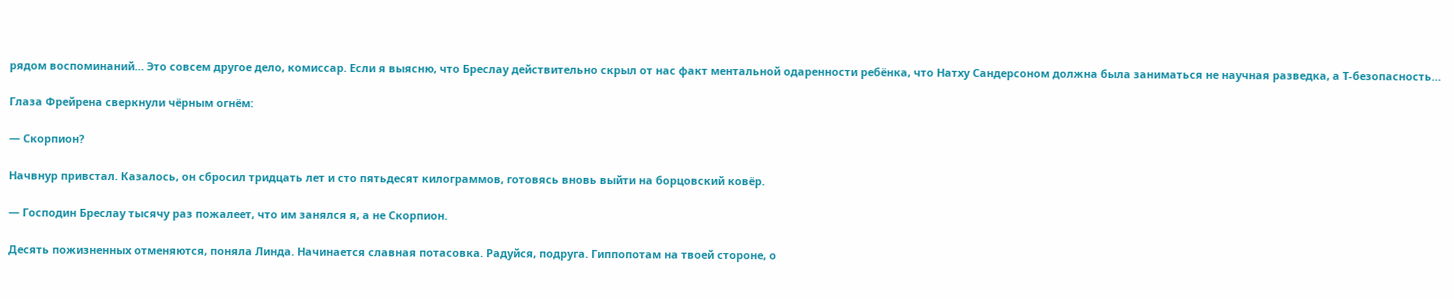рядом воспоминаний… Это совсем другое дело, комиссар. Если я выясню, что Бреслау действительно скрыл от нас факт ментальной одаренности ребёнка, что Натху Сандерсоном должна была заниматься не научная разведка, а Т-безопасность…

Глаза Фрейрена сверкнули чёрным огнём:

— Скорпион?

Начвнур привстал. Казалось, он сбросил тридцать лет и сто пятьдесят килограммов, готовясь вновь выйти на борцовский ковёр.

— Господин Бреслау тысячу раз пожалеет, что им занялся я, а не Скорпион.

Десять пожизненных отменяются, поняла Линда. Начинается славная потасовка. Радуйся, подруга. Гиппопотам на твоей стороне, о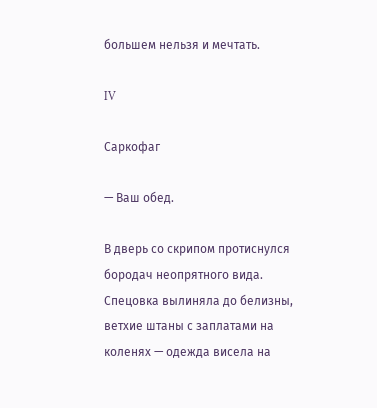большем нельзя и мечтать.

IV

Саркофаг

— Ваш обед.

В дверь со скрипом протиснулся бородач неопрятного вида. Спецовка вылиняла до белизны, ветхие штаны с заплатами на коленях — одежда висела на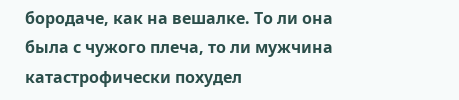бородаче, как на вешалке. То ли она была с чужого плеча, то ли мужчина катастрофически похудел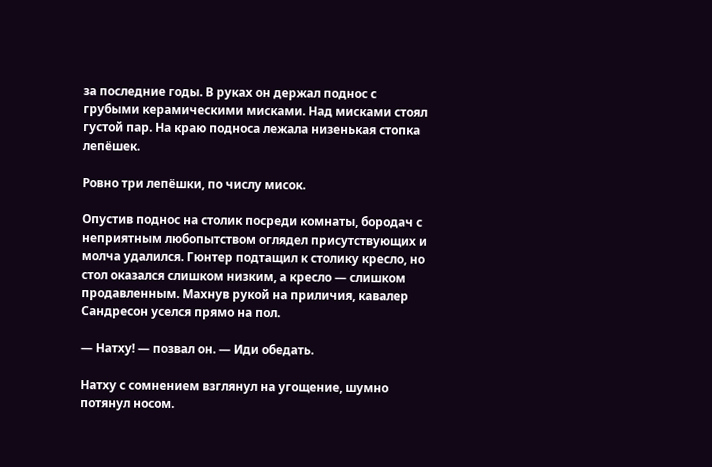за последние годы. В руках он держал поднос с грубыми керамическими мисками. Над мисками стоял густой пар. На краю подноса лежала низенькая стопка лепёшек.

Ровно три лепёшки, по числу мисок.

Опустив поднос на столик посреди комнаты, бородач с неприятным любопытством оглядел присутствующих и молча удалился. Гюнтер подтащил к столику кресло, но стол оказался слишком низким, а кресло — слишком продавленным. Махнув рукой на приличия, кавалер Сандресон уселся прямо на пол.

— Натху! — позвал он. — Иди обедать.

Натху с сомнением взглянул на угощение, шумно потянул носом.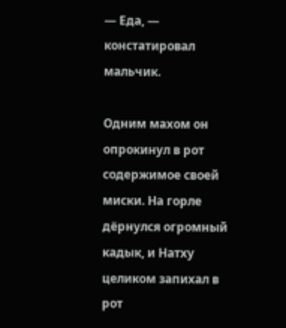— Еда, — констатировал мальчик.

Одним махом он опрокинул в рот содержимое своей миски. На горле дёрнулся огромный кадык, и Натху целиком запихал в рот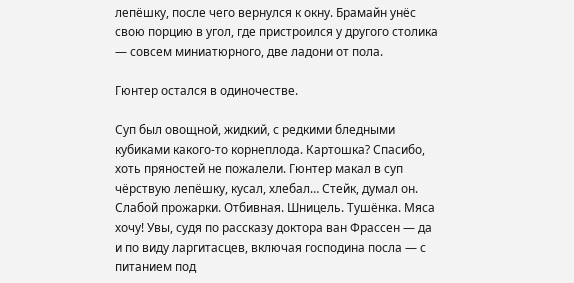лепёшку, после чего вернулся к окну. Брамайн унёс свою порцию в угол, где пристроился у другого столика — совсем миниатюрного, две ладони от пола.

Гюнтер остался в одиночестве.

Суп был овощной, жидкий, с редкими бледными кубиками какого-то корнеплода. Картошка? Спасибо, хоть пряностей не пожалели. Гюнтер макал в суп чёрствую лепёшку, кусал, хлебал… Стейк, думал он. Слабой прожарки. Отбивная. Шницель. Тушёнка. Мяса хочу! Увы, судя по рассказу доктора ван Фрассен — да и по виду ларгитасцев, включая господина посла — с питанием под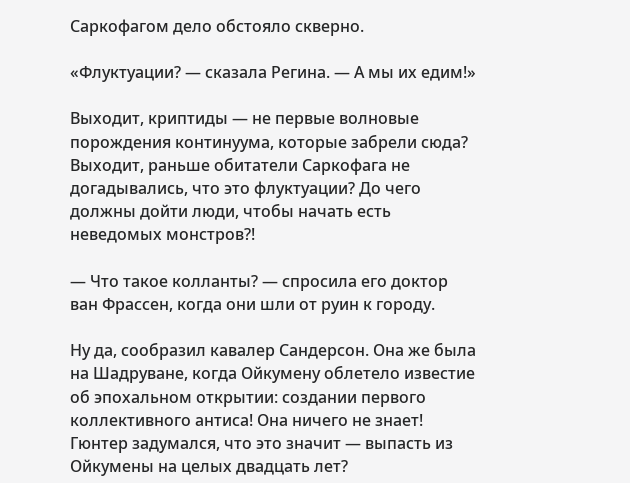Саркофагом дело обстояло скверно.

«Флуктуации? — сказала Регина. — А мы их едим!»

Выходит, криптиды — не первые волновые порождения континуума, которые забрели сюда? Выходит, раньше обитатели Саркофага не догадывались, что это флуктуации? До чего должны дойти люди, чтобы начать есть неведомых монстров?!

— Что такое колланты? — спросила его доктор ван Фрассен, когда они шли от руин к городу.

Ну да, сообразил кавалер Сандерсон. Она же была на Шадруване, когда Ойкумену облетело известие об эпохальном открытии: создании первого коллективного антиса! Она ничего не знает! Гюнтер задумался, что это значит — выпасть из Ойкумены на целых двадцать лет?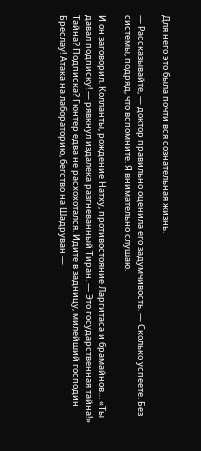Для него это была почти вся сознательная жизнь.

— Рассказывайте, — доктор правильно оценила его задумчивость. — Сколько успеете. Без системы, подряд, что вспомните. Я внимательно слушаю.

И он заговорил. Колланты, рождение Натху, противостояние Ларгитаса и брамайнов… «Ты давал подписку! — рявкнул издалека разгневанный Тиран. — Это государственная тайна!» Тайна? Подписка? Гюнтер едва не расхохотался. Идите в задницу, милейший господин Бреслау! Атака на лабораторию, бегство на Шадруван —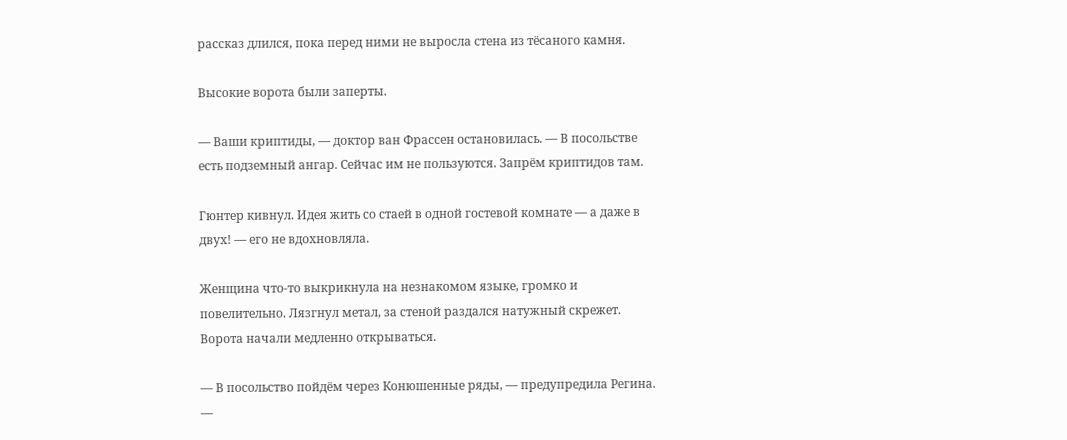рассказ длился, пока перед ними не выросла стена из тёсаного камня.

Высокие ворота были заперты.

— Ваши криптиды, — доктор ван Фрассен остановилась. — В посольстве есть подземный ангар. Сейчас им не пользуются. Запрём криптидов там.

Гюнтер кивнул. Идея жить со стаей в одной гостевой комнате — а даже в двух! — его не вдохновляла.

Женщина что-то выкрикнула на незнакомом языке, громко и повелительно. Лязгнул метал, за стеной раздался натужный скрежет. Ворота начали медленно открываться.

— В посольство пойдём через Конюшенные ряды, — предупредила Регина. —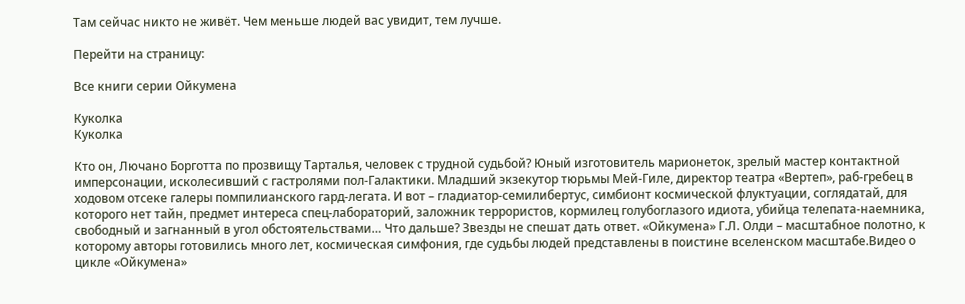Там сейчас никто не живёт. Чем меньше людей вас увидит, тем лучше.

Перейти на страницу:

Все книги серии Ойкумена

Куколка
Куколка

Кто он, Лючано Борготта по прозвищу Тарталья, человек с трудной судьбой? Юный изготовитель марионеток, зрелый мастер контактной имперсонации, исколесивший с гастролями пол-Галактики. Младший экзекутор тюрьмы Мей-Гиле, директор театра «Вертеп», раб-гребец в ходовом отсеке галеры помпилианского гард-легата. И вот – гладиатор-семилибертус, симбионт космической флуктуации, соглядатай, для которого нет тайн, предмет интереса спец-лабораторий, заложник террористов, кормилец голубоглазого идиота, убийца телепата-наемника, свободный и загнанный в угол обстоятельствами… Что дальше? Звезды не спешат дать ответ. «Ойкумена» Г.Л. Олди – масштабное полотно, к которому авторы готовились много лет, космическая симфония, где судьбы людей представлены в поистине вселенском масштабе.Видео о цикле «Ойкумена»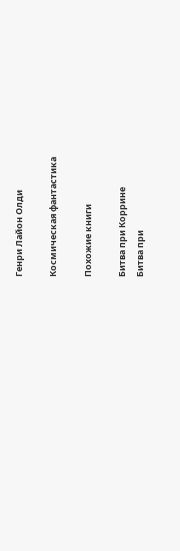Генри Лайон Олди

Космическая фантастика

Похожие книги

Битва при Коррине
Битва при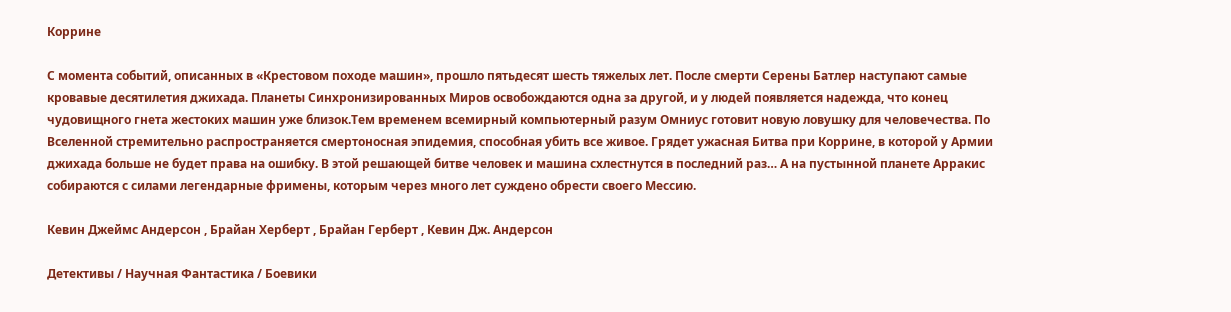Коррине

С момента событий, описанных в «Крестовом походе машин», прошло пятьдесят шесть тяжелых лет. После смерти Серены Батлер наступают самые кровавые десятилетия джихада. Планеты Синхронизированных Миров освобождаются одна за другой, и у людей появляется надежда, что конец чудовищного гнета жестоких машин уже близок.Тем временем всемирный компьютерный разум Омниус готовит новую ловушку для человечества. По Вселенной стремительно распространяется смертоносная эпидемия, способная убить все живое. Грядет ужасная Битва при Коррине, в которой у Армии джихада больше не будет права на ошибку. В этой решающей битве человек и машина схлестнутся в последний раз… А на пустынной планете Арракис собираются с силами легендарные фримены, которым через много лет суждено обрести своего Мессию.

Кевин Джеймс Андерсон , Брайан Херберт , Брайан Герберт , Кевин Дж. Андерсон

Детективы / Научная Фантастика / Боевики